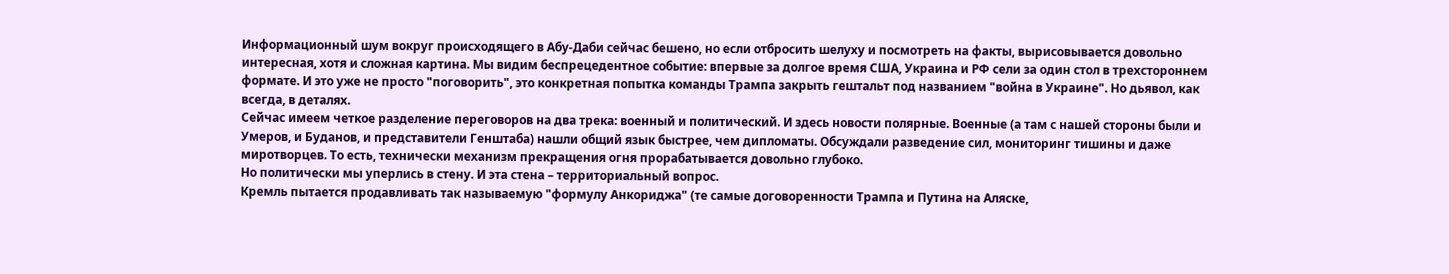Информационный шум вокруг происходящего в Абу-Даби сейчас бешено, но если отбросить шелуху и посмотреть на факты, вырисовывается довольно интересная, хотя и сложная картина. Мы видим беспрецедентное событие: впервые за долгое время США, Украина и РФ сели за один стол в трехстороннем формате. И это уже не просто "поговорить", это конкретная попытка команды Трампа закрыть гештальт под названием "война в Украине". Но дьявол, как всегда, в деталях.
Сейчас имеем четкое разделение переговоров на два трека: военный и политический. И здесь новости полярные. Военные (а там с нашей стороны были и Умеров, и Буданов, и представители Генштаба) нашли общий язык быстрее, чем дипломаты. Обсуждали разведение сил, мониторинг тишины и даже миротворцев. То есть, технически механизм прекращения огня прорабатывается довольно глубоко.
Но политически мы уперлись в стену. И эта стена – территориальный вопрос.
Кремль пытается продавливать так называемую "формулу Анкориджа" (те самые договоренности Трампа и Путина на Аляске,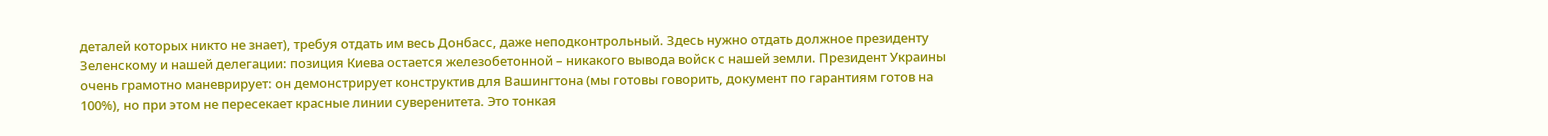деталей которых никто не знает), требуя отдать им весь Донбасс, даже неподконтрольный. Здесь нужно отдать должное президенту Зеленскому и нашей делегации: позиция Киева остается железобетонной – никакого вывода войск с нашей земли. Президент Украины очень грамотно маневрирует: он демонстрирует конструктив для Вашингтона (мы готовы говорить, документ по гарантиям готов на 100%), но при этом не пересекает красные линии суверенитета. Это тонкая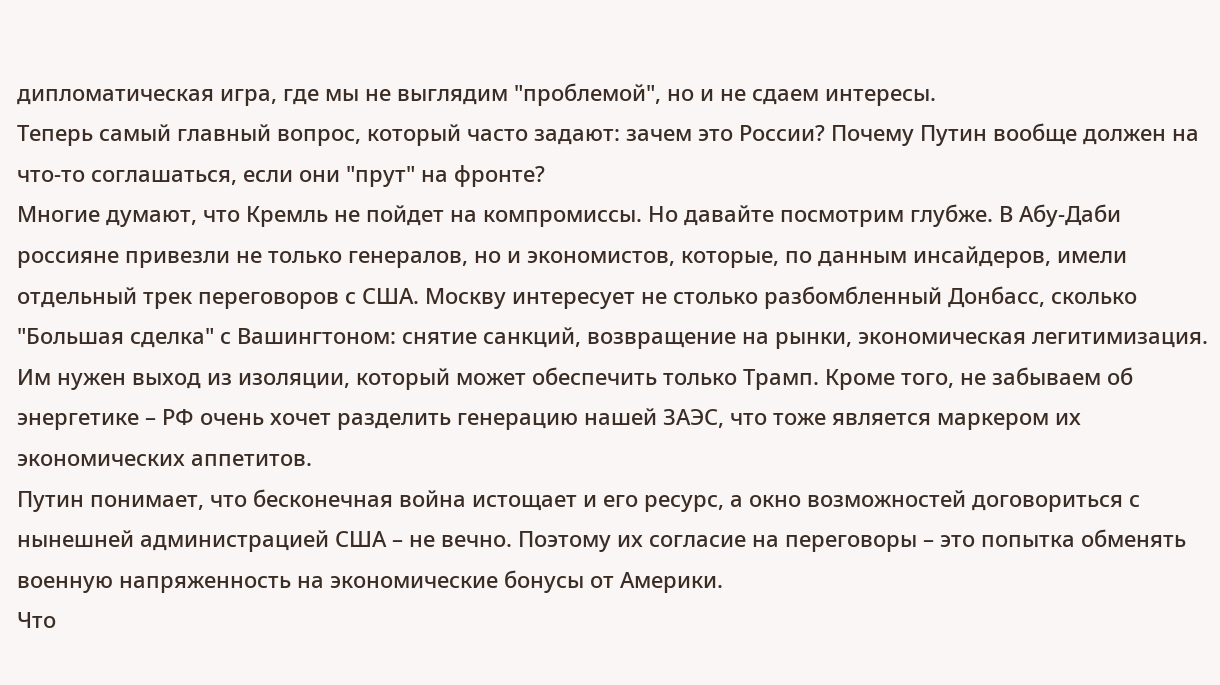дипломатическая игра, где мы не выглядим "проблемой", но и не сдаем интересы.
Теперь самый главный вопрос, который часто задают: зачем это России? Почему Путин вообще должен на что-то соглашаться, если они "прут" на фронте?
Многие думают, что Кремль не пойдет на компромиссы. Но давайте посмотрим глубже. В Абу-Даби россияне привезли не только генералов, но и экономистов, которые, по данным инсайдеров, имели отдельный трек переговоров с США. Москву интересует не столько разбомбленный Донбасс, сколько "Большая сделка" с Вашингтоном: снятие санкций, возвращение на рынки, экономическая легитимизация. Им нужен выход из изоляции, который может обеспечить только Трамп. Кроме того, не забываем об энергетике – РФ очень хочет разделить генерацию нашей ЗАЭС, что тоже является маркером их экономических аппетитов.
Путин понимает, что бесконечная война истощает и его ресурс, а окно возможностей договориться с нынешней администрацией США – не вечно. Поэтому их согласие на переговоры – это попытка обменять военную напряженность на экономические бонусы от Америки.
Что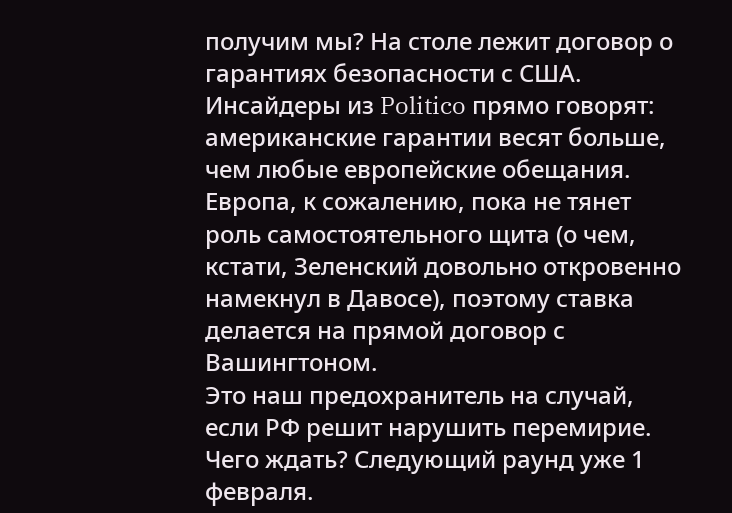получим мы? На столе лежит договор о гарантиях безопасности с США. Инсайдеры из Politico прямо говорят: американские гарантии весят больше, чем любые европейские обещания. Европа, к сожалению, пока не тянет роль самостоятельного щита (о чем, кстати, Зеленский довольно откровенно намекнул в Давосе), поэтому ставка делается на прямой договор с Вашингтоном.
Это наш предохранитель на случай, если РФ решит нарушить перемирие.
Чего ждать? Следующий раунд уже 1 февраля.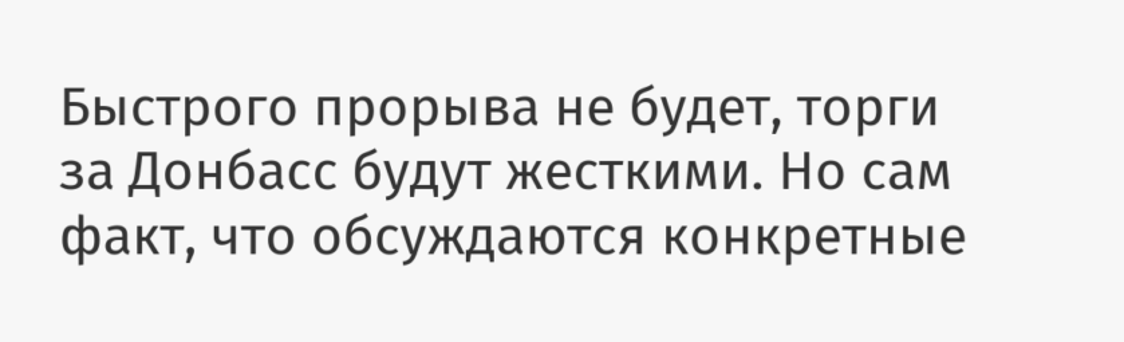Быстрого прорыва не будет, торги за Донбасс будут жесткими. Но сам факт, что обсуждаются конкретные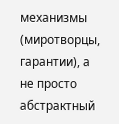механизмы (миротворцы, гарантии), а не просто абстрактный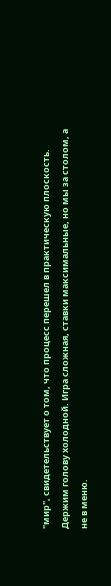"мир", свидетельствует о том, что процесс перешел в практическую плоскость.
Держим голову холодной. Игра сложная, ставки максимальные, но мы за столом, а не в меню.